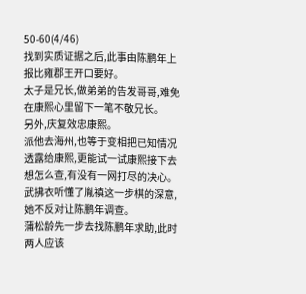50-60(4/46)
找到实质证据之后,此事由陈鹏年上报比雍郡王开口要好。
太子是兄长,做弟弟的告发哥哥,难免在康熙心里留下一笔不敬兄长。
另外,庆复效忠康熙。
派他去海州,也等于变相把已知情况透露给康熙,更能试一试康熙接下去想怎么查,有没有一网打尽的决心。
武拂衣听懂了胤禛这一步棋的深意,她不反对让陈鹏年调查。
蒲松龄先一步去找陈鹏年求助,此时两人应该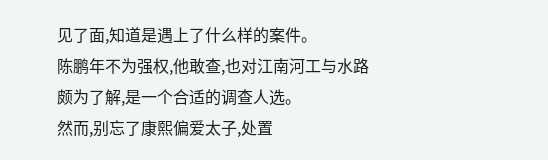见了面,知道是遇上了什么样的案件。
陈鹏年不为强权,他敢查,也对江南河工与水路颇为了解,是一个合适的调查人选。
然而,别忘了康熙偏爱太子,处置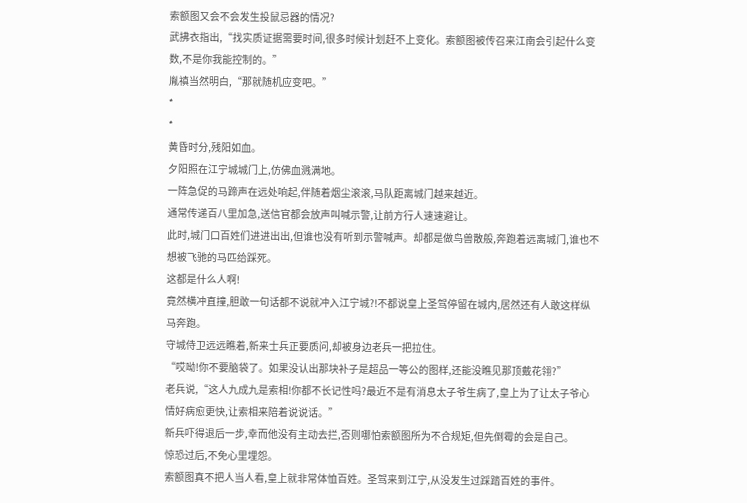索额图又会不会发生投鼠忌器的情况?
武拂衣指出,“找实质证据需要时间,很多时候计划赶不上变化。索额图被传召来江南会引起什么变数,不是你我能控制的。”
胤禛当然明白,“那就随机应变吧。”
*
*
黄昏时分,残阳如血。
夕阳照在江宁城城门上,仿佛血溅满地。
一阵急促的马蹄声在远处响起,伴随着烟尘滚滚,马队距离城门越来越近。
通常传递百八里加急,送信官都会放声叫喊示警,让前方行人速速避让。
此时,城门口百姓们进进出出,但谁也没有听到示警喊声。却都是做鸟兽散般,奔跑着远离城门,谁也不想被飞驰的马匹给踩死。
这都是什么人啊!
竟然横冲直撞,胆敢一句话都不说就冲入江宁城?!不都说皇上圣驾停留在城内,居然还有人敢这样纵马奔跑。
守城侍卫远远瞧着,新来士兵正要质问,却被身边老兵一把拉住。
“哎呦!你不要脑袋了。如果没认出那块补子是超品一等公的图样,还能没瞧见那顶戴花翎?”
老兵说,“这人九成九是索相!你都不长记性吗?最近不是有消息太子爷生病了,皇上为了让太子爷心情好病愈更快,让索相来陪着说说话。”
新兵吓得退后一步,幸而他没有主动去拦,否则哪怕索额图所为不合规矩,但先倒霉的会是自己。
惊恐过后,不免心里埋怨。
索额图真不把人当人看,皇上就非常体恤百姓。圣驾来到江宁,从没发生过踩踏百姓的事件。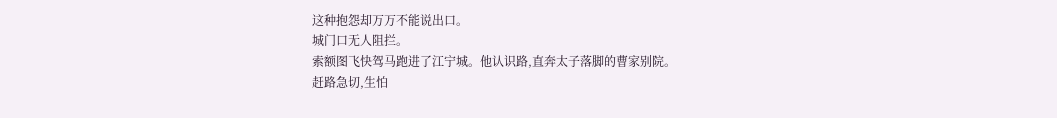这种抱怨却万万不能说出口。
城门口无人阻拦。
索额图飞快驾马跑进了江宁城。他认识路,直奔太子落脚的曹家别院。
赶路急切,生怕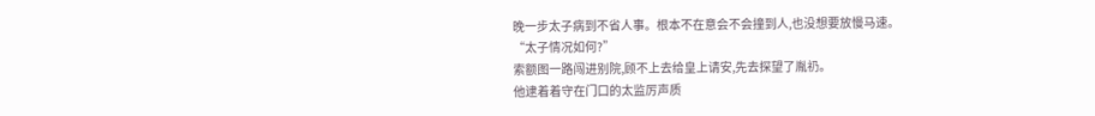晚一步太子病到不省人事。根本不在意会不会撞到人,也没想要放慢马速。
“太子情况如何?”
索额图一路闯进别院,顾不上去给皇上请安,先去探望了胤礽。
他逮着着守在门口的太监厉声质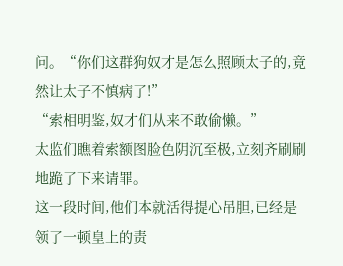问。“你们这群狗奴才是怎么照顾太子的,竟然让太子不慎病了!”
“索相明鉴,奴才们从来不敢偷懒。”
太监们瞧着索额图脸色阴沉至极,立刻齐刷刷地跪了下来请罪。
这一段时间,他们本就活得提心吊胆,已经是领了一顿皇上的责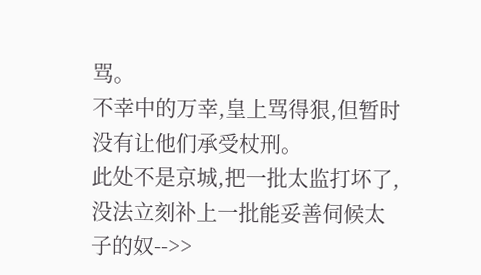骂。
不幸中的万幸,皇上骂得狠,但暂时没有让他们承受杖刑。
此处不是京城,把一批太监打坏了,没法立刻补上一批能妥善伺候太子的奴-->>